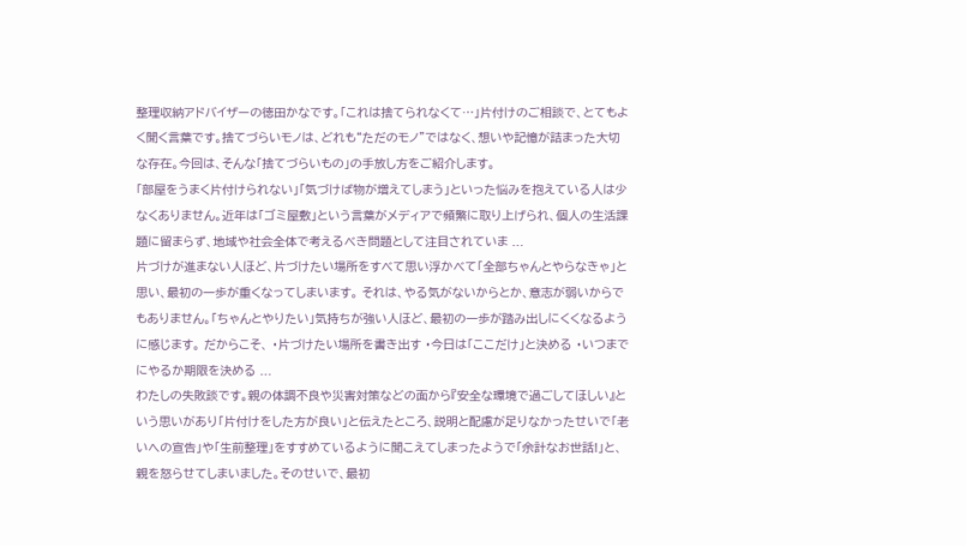整理収納アドバイザーの徳田かなです。「これは捨てられなくて…」片付けのご相談で、とてもよく聞く言葉です。捨てづらいモノは、どれも“ただのモノ”ではなく、想いや記憶が詰まった大切な存在。今回は、そんな「捨てづらいもの」の手放し方をご紹介します。
「部屋をうまく片付けられない」「気づけば物が増えてしまう」といった悩みを抱えている人は少なくありません。近年は「ゴミ屋敷」という言葉がメディアで頻繁に取り上げられ、個人の生活課題に留まらず、地域や社会全体で考えるべき問題として注目されていま ...
片づけが進まない人ほど、片づけたい場所をすべて思い浮かべて「全部ちゃんとやらなきゃ」と思い、最初の一歩が重くなってしまいます。 それは、やる気がないからとか、意志が弱いからでもありません。「ちゃんとやりたい」気持ちが強い人ほど、最初の一歩が踏み出しにくくなるように感じます。 だからこそ、 ・片づけたい場所を書き出す ・今日は「ここだけ」と決める ・いつまでにやるか期限を決める ...
わたしの失敗談です。親の体調不良や災害対策などの面から『安全な環境で過ごしてほしい』という思いがあり「片付けをした方が良い」と伝えたところ、説明と配慮が足りなかったせいで「老いへの宣告」や「生前整理」をすすめているように聞こえてしまったようで「余計なお世話!」と、親を怒らせてしまいました。そのせいで、最初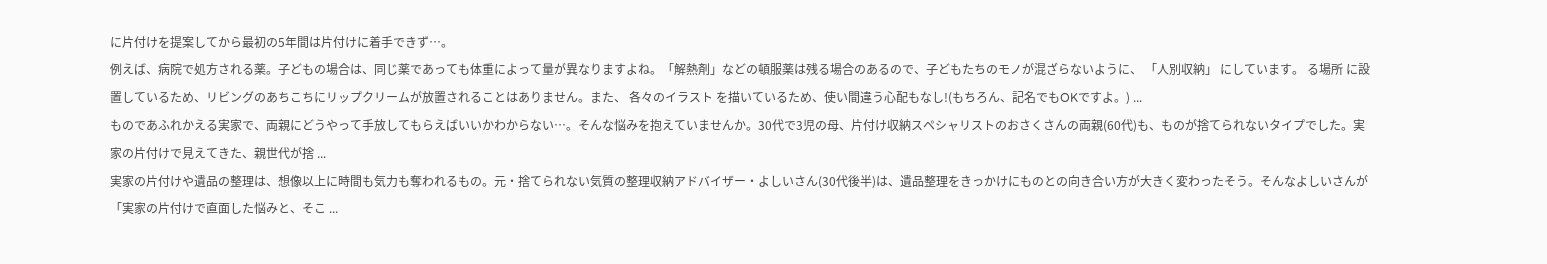に片付けを提案してから最初の5年間は片付けに着手できず…。
例えば、病院で処方される薬。子どもの場合は、同じ薬であっても体重によって量が異なりますよね。「解熱剤」などの頓服薬は残る場合のあるので、子どもたちのモノが混ざらないように、 「人別収納」 にしています。 る場所 に設置しているため、リビングのあちこちにリップクリームが放置されることはありません。また、 各々のイラスト を描いているため、使い間違う心配もなし!(もちろん、記名でもOKですよ。) ...
ものであふれかえる実家で、両親にどうやって手放してもらえばいいかわからない…。そんな悩みを抱えていませんか。30代で3児の母、片付け収納スペシャリストのおさくさんの両親(60代)も、ものが捨てられないタイプでした。実家の片付けで見えてきた、親世代が捨 ...
実家の片付けや遺品の整理は、想像以上に時間も気力も奪われるもの。元・捨てられない気質の整理収納アドバイザー・よしいさん(30代後半)は、遺品整理をきっかけにものとの向き合い方が大きく変わったそう。そんなよしいさんが「実家の片付けで直面した悩みと、そこ ...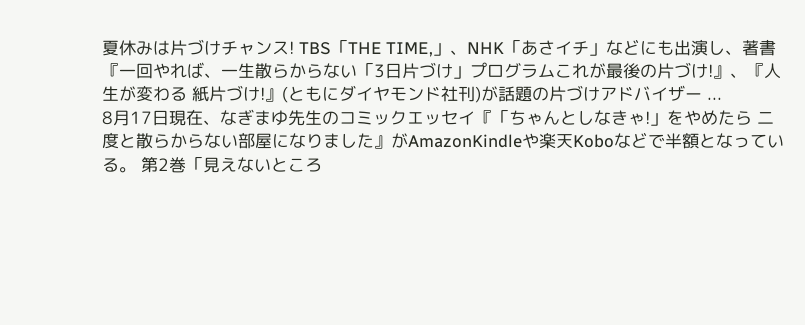夏休みは片づけチャンス! TBS「THE TIME,」、NHK「あさイチ」などにも出演し、著書『一回やれば、一生散らからない「3日片づけ」プログラムこれが最後の片づけ!』、『人生が変わる 紙片づけ!』(ともにダイヤモンド社刊)が話題の片づけアドバイザー ...
8月17日現在、なぎまゆ先生のコミックエッセイ『「ちゃんとしなきゃ!」をやめたら 二度と散らからない部屋になりました』がAmazonKindleや楽天Koboなどで半額となっている。 第2巻「見えないところ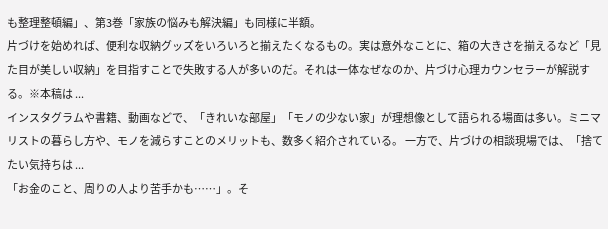も整理整頓編」、第3巻「家族の悩みも解決編」も同様に半額。
片づけを始めれば、便利な収納グッズをいろいろと揃えたくなるもの。実は意外なことに、箱の大きさを揃えるなど「見た目が美しい収納」を目指すことで失敗する人が多いのだ。それは一体なぜなのか、片づけ心理カウンセラーが解説する。※本稿は ...
インスタグラムや書籍、動画などで、「きれいな部屋」「モノの少ない家」が理想像として語られる場面は多い。ミニマリストの暮らし方や、モノを減らすことのメリットも、数多く紹介されている。 一方で、片づけの相談現場では、「捨てたい気持ちは ...
「お金のこと、周りの人より苦手かも……」。そ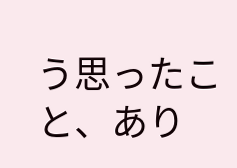う思ったこと、あり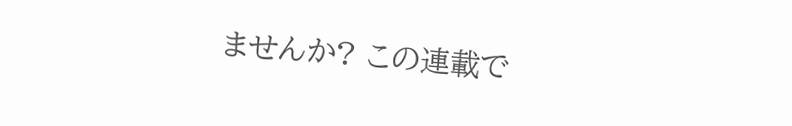ませんか? この連載で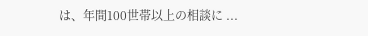は、年間100世帯以上の相談に ...